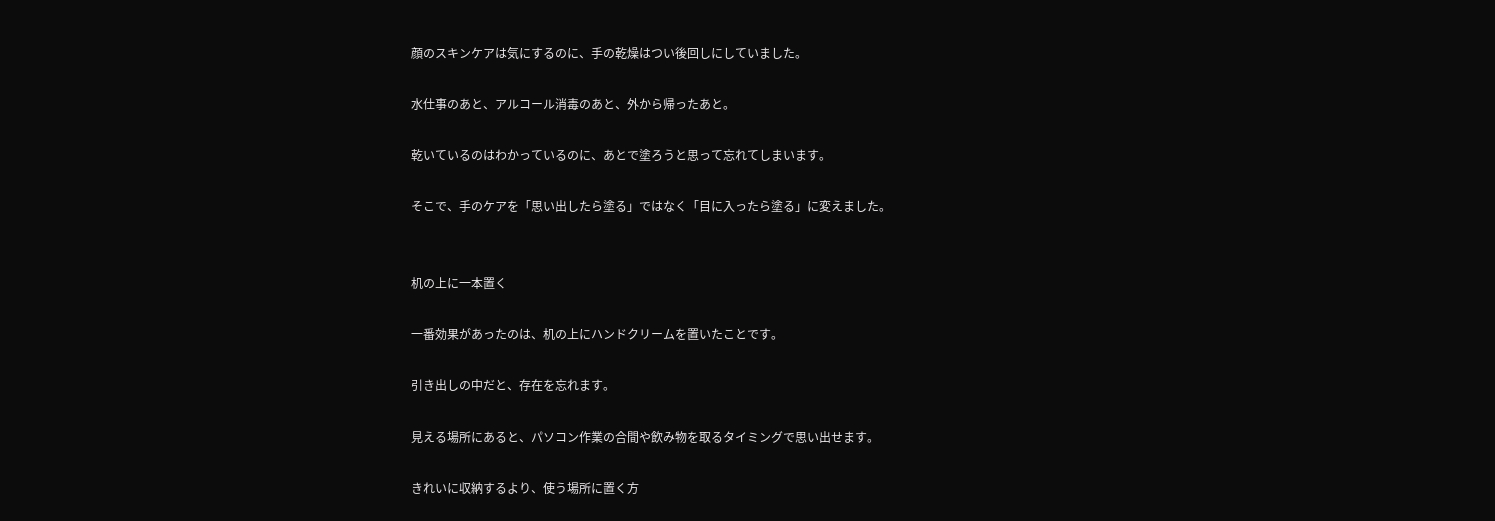顔のスキンケアは気にするのに、手の乾燥はつい後回しにしていました。

水仕事のあと、アルコール消毒のあと、外から帰ったあと。

乾いているのはわかっているのに、あとで塗ろうと思って忘れてしまいます。

そこで、手のケアを「思い出したら塗る」ではなく「目に入ったら塗る」に変えました。


机の上に一本置く

一番効果があったのは、机の上にハンドクリームを置いたことです。

引き出しの中だと、存在を忘れます。

見える場所にあると、パソコン作業の合間や飲み物を取るタイミングで思い出せます。

きれいに収納するより、使う場所に置く方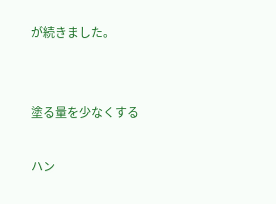が続きました。


塗る量を少なくする

ハン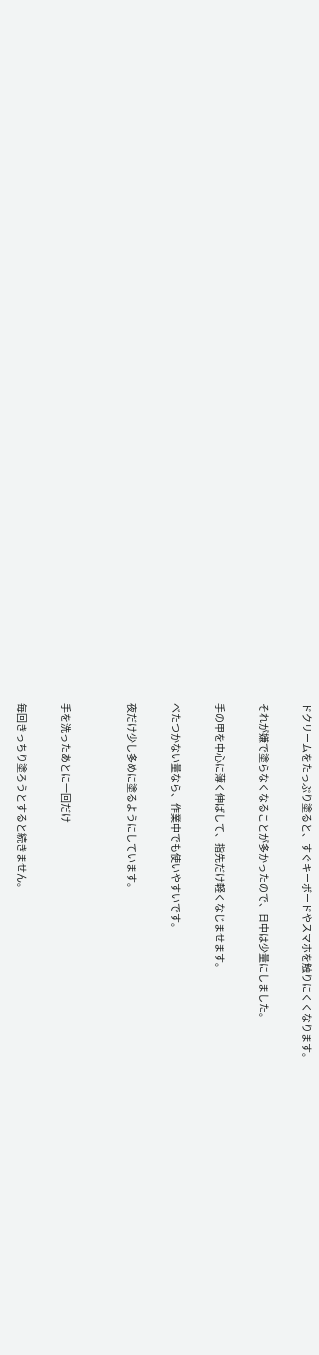ドクリームをたっぷり塗ると、すぐキーボードやスマホを触りにくくなります。

それが嫌で塗らなくなることが多かったので、日中は少量にしました。

手の甲を中心に薄く伸ばして、指先だけ軽くなじませます。

べたつかない量なら、作業中でも使いやすいです。

夜だけ少し多めに塗るようにしています。


手を洗ったあとに一回だけ

毎回きっちり塗ろうとすると続きません。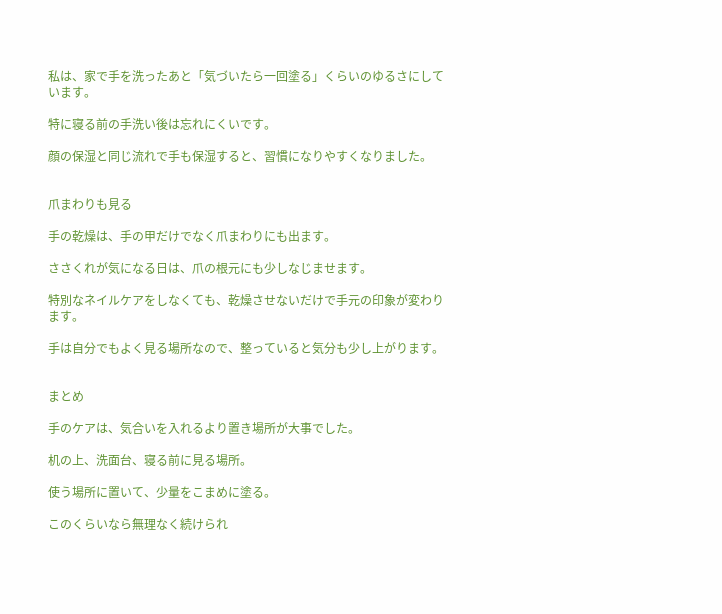私は、家で手を洗ったあと「気づいたら一回塗る」くらいのゆるさにしています。

特に寝る前の手洗い後は忘れにくいです。

顔の保湿と同じ流れで手も保湿すると、習慣になりやすくなりました。


爪まわりも見る

手の乾燥は、手の甲だけでなく爪まわりにも出ます。

ささくれが気になる日は、爪の根元にも少しなじませます。

特別なネイルケアをしなくても、乾燥させないだけで手元の印象が変わります。

手は自分でもよく見る場所なので、整っていると気分も少し上がります。


まとめ

手のケアは、気合いを入れるより置き場所が大事でした。

机の上、洗面台、寝る前に見る場所。

使う場所に置いて、少量をこまめに塗る。

このくらいなら無理なく続けられ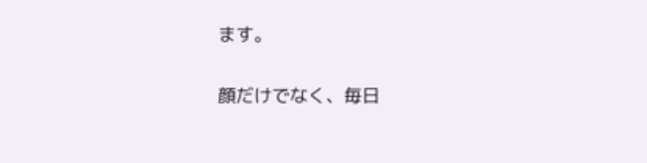ます。

顔だけでなく、毎日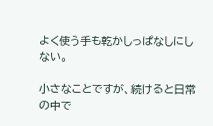よく使う手も乾かしっぱなしにしない。

小さなことですが、続けると日常の中で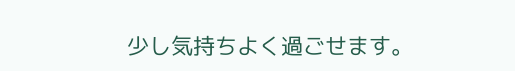少し気持ちよく過ごせます。